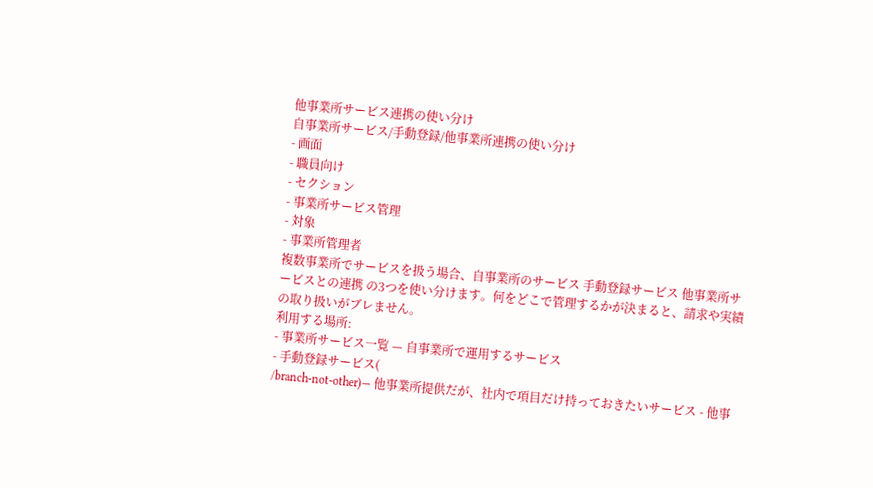他事業所サービス連携の使い分け
自事業所サービス/手動登録/他事業所連携の使い分け
- 画面
- 職員向け
- セクション
- 事業所サービス管理
- 対象
- 事業所管理者
複数事業所でサービスを扱う場合、自事業所のサービス 手動登録サービス 他事業所サービスとの連携 の3つを使い分けます。何をどこで管理するかが決まると、請求や実績の取り扱いがブレません。
利用する場所:
- 事業所サービス一覧 — 自事業所で運用するサービス
- 手動登録サービス(
/branch-not-other)— 他事業所提供だが、社内で項目だけ持っておきたいサービス - 他事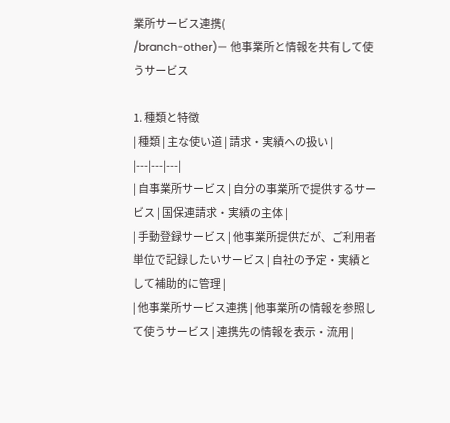業所サービス連携(
/branch-other)— 他事業所と情報を共有して使うサービス

1. 種類と特徴
| 種類 | 主な使い道 | 請求・実績への扱い |
|---|---|---|
| 自事業所サービス | 自分の事業所で提供するサービス | 国保連請求・実績の主体 |
| 手動登録サービス | 他事業所提供だが、ご利用者単位で記録したいサービス | 自社の予定・実績として補助的に管理 |
| 他事業所サービス連携 | 他事業所の情報を参照して使うサービス | 連携先の情報を表示・流用 |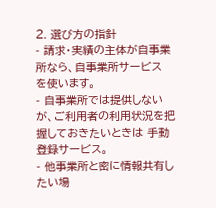2. 選び方の指針
- 請求・実績の主体が自事業所なら、自事業所サービス を使います。
- 自事業所では提供しないが、ご利用者の利用状況を把握しておきたいときは 手動登録サービス。
- 他事業所と密に情報共有したい場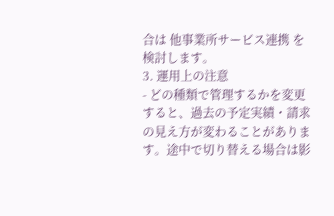合は 他事業所サービス連携 を検討します。
3. 運用上の注意
- どの種類で管理するかを変更すると、過去の予定実績・請求の見え方が変わることがあります。途中で切り替える場合は影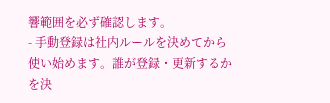響範囲を必ず確認します。
- 手動登録は社内ルールを決めてから使い始めます。誰が登録・更新するかを決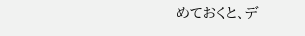めておくと、デ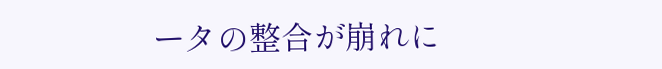ータの整合が崩れに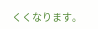くくなります。